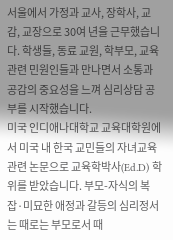서울에서 가정과 교사, 장학사, 교감, 교장으로 30여 년을 근무했습니다. 학생들, 동료 교원, 학부모, 교육 관련 민원인들과 만나면서 소통과 공감의 중요성을 느껴 심리상담 공부를 시작했습니다.
미국 인디애나대학교 교육대학원에서 미국 내 한국 교민들의 자녀교육 관련 논문으로 교육학박사(Ed.D) 학위를 받았습니다. 부모-자식의 복잡·미묘한 애정과 갈등의 심리정서는 때로는 부모로서 때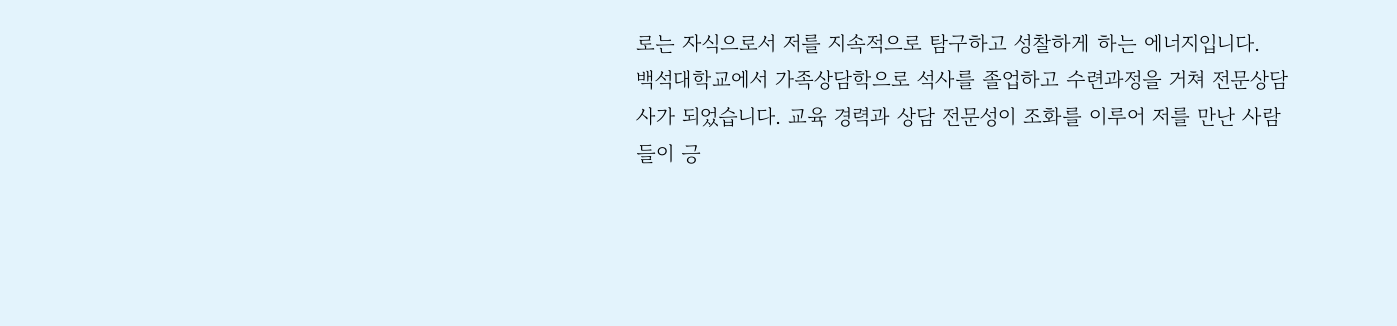로는 자식으로서 저를 지속적으로 탐구하고 성찰하게 하는 에너지입니다.
백석대학교에서 가족상담학으로 석사를 졸업하고 수련과정을 거쳐 전문상담사가 되었습니다. 교육 경력과 상담 전문성이 조화를 이루어 저를 만난 사람들이 긍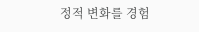정적 변화를 경험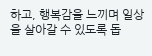하고, 행복감을 느끼며 일상을 살아갈 수 있도록 돕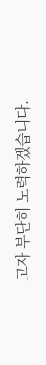고자 부단히 노력하겠습니다.